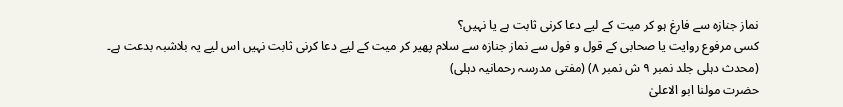نماز جنازہ سے فارغ ہو کر میت کے لیے دعا کرنی ثابت ہے یا نہیں؟
کسی مرفوع روایت یا صحابی کے قول و فول سے نماز جنازہ سے سلام پھیر کر میت کے لیے دعا کرنی ثابت نہیں اس لیے یہ بلاشبہ بدعت ہے۔
(محدث دہلی جلد نمبر ۹ ش نمبر ۸) (مفتی مدرسہ رحمانیہ دہلی)
حضرت مولنا ابو الاعلیٰ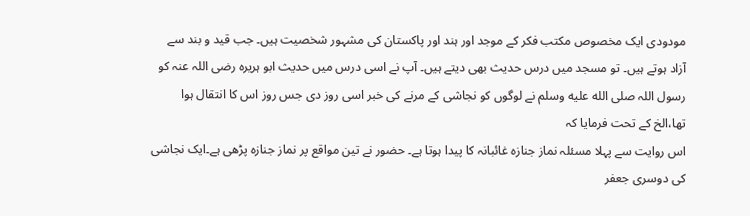مودودی ایک مخصوص مکتب فکر کے موجد اور ہند اور پاکستان کی مشہور شخصیت ہیں۔ جب قید و بند سے آزاد ہوتے ہیں۔ تو مسجد میں درس حدیث بھی دیتے ہیں۔ آپ نے اسی درس میں حدیث ابو ہریرہ رضی اللہ عنہ کو رسول اللہ صلى الله عليه وسلم نے لوگوں کو نجاشی کے مرنے کی خبر اسی روز دی جس روز اس کا انتقال ہوا تھا،الخ کے تحت فرمایا کہ
اس روایت سے پہلا مسئلہ نماز جنازہ غائبانہ کا پیدا ہوتا ہے۔ حضور نے تین مواقع پر نماز جنازہ پڑھی ہے۔ایک نجاشی کی دوسری جعفر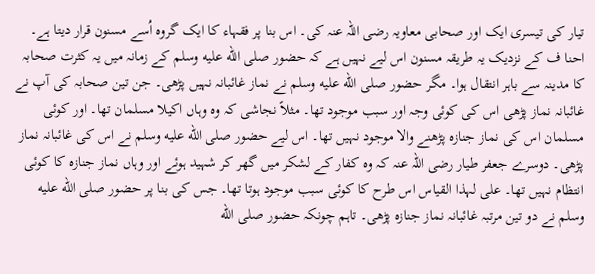تیار کی تیسری ایک اور صحابی معاویہ رضی اللہ عنہ کی۔ اس بنا پر فقہاء کا ایک گروہ اُسے مسنون قرار دیتا ہے۔ احنا ف کے نزدیک یہ طریقہ مسنون اس لیے نہیں ہے کہ حضور صلى الله عليه وسلم کے زمانہ میں یہ کثرت صحابہ کا مدینہ سے باہر انتقال ہوا۔ مگر حضور صلى الله عليه وسلم نے نماز غائبانہ نہیں پڑھی۔ جن تین صحابہ کی آپ نے غائبانہ نماز پڑھی اس کی کوئی وجہ اور سبب موجود تھا۔ مثلاً نجاشی کہ وہ وہاں اکیلا مسلمان تھا۔ اور کوئی مسلمان اس کی نماز جنازہ پڑھنے والا موجود نہیں تھا۔ اس لیے حضور صلى الله عليه وسلم نے اس کی غائبانہ نماز پڑھی۔ دوسرے جعفر طیار رضی اللہ عنہ کہ وہ کفار کے لشکر میں گھر کر شہید ہوئے اور وہاں نماز جنازہ کا کوئی انتظام نہیں تھا۔ علی لہذا القیاس اس طرح کا کوئی سبب موجود ہوتا تھا۔ جس کی بنا پر حضور صلى الله عليه وسلم نے دو تین مرتبہ غائبانہ نماز جنازہ پڑھی۔ تاہم چونکہ حضور صلى الله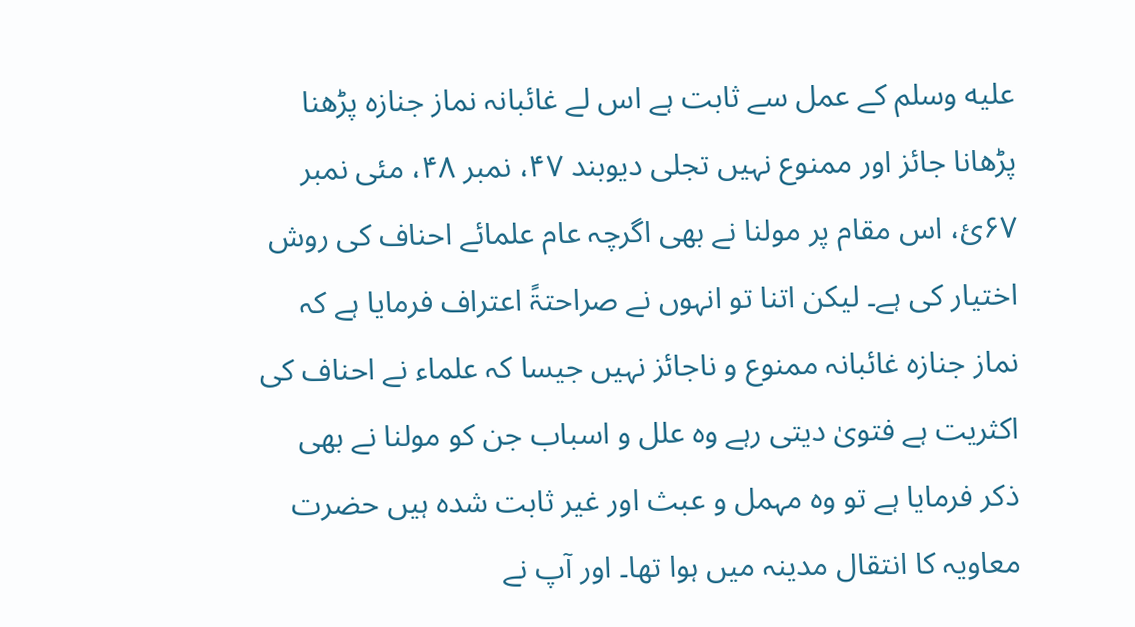عليه وسلم کے عمل سے ثابت ہے اس لے غائبانہ نماز جنازہ پڑھنا پڑھانا جائز اور ممنوع نہیں تجلی دیوبند ۴۷، نمبر ۴۸، مئی نمبر ۶۷ئ، اس مقام پر مولنا نے بھی اگرچہ عام علمائے احناف کی روش اختیار کی ہے۔ لیکن اتنا تو انہوں نے صراحتۃً اعتراف فرمایا ہے کہ نماز جنازہ غائبانہ ممنوع و ناجائز نہیں جیسا کہ علماء نے احناف کی اکثریت ہے فتویٰ دیتی رہے وہ علل و اسباب جن کو مولنا نے بھی ذکر فرمایا ہے تو وہ مہمل و عبث اور غیر ثابت شدہ ہیں حضرت معاویہ کا انتقال مدینہ میں ہوا تھا۔ اور آپ نے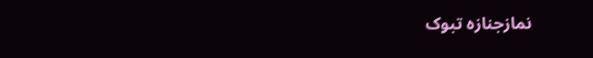نمازجنازہ تبوک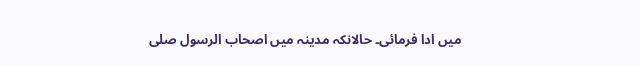میں ادا فرمائی۔ حالانکہ مدینہ میں اصحاب الرسول صلى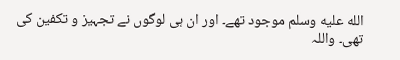الله عليه وسلم موجود تھے۔ اور ان ہی لوگوں نے تجہیز و تکفین کی تھی۔ واللہ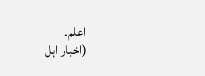اعلم۔
(اخبار اہل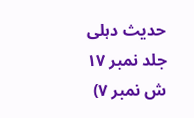حدیث دہلی جلد نمبر ۱۷ ش نمبر ۷)